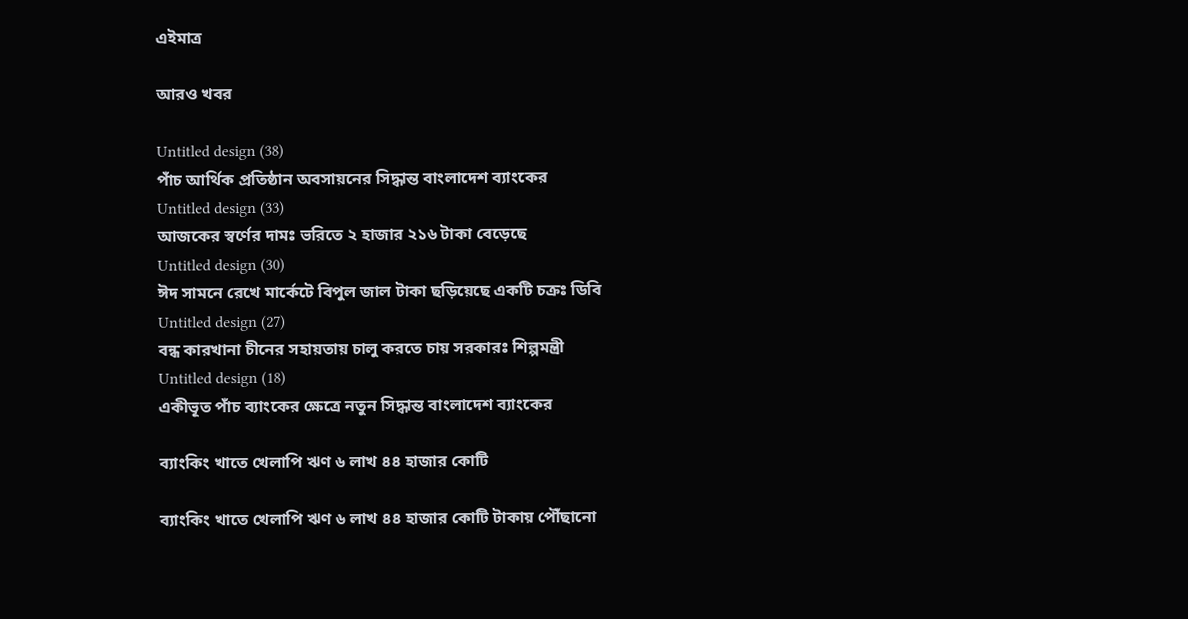এইমাত্র

আরও খবর

Untitled design (38)
পাঁচ আর্থিক প্রতিষ্ঠান অবসায়নের সিদ্ধান্ত বাংলাদেশ ব্যাংকের
Untitled design (33)
আজকের স্বর্ণের দামঃ ভরিতে ২ হাজার ২১৬ টাকা বেড়েছে
Untitled design (30)
ঈদ সামনে রেখে মার্কেটে বিপুল জাল টাকা ছড়িয়েছে একটি চক্রঃ ডিবি
Untitled design (27)
বন্ধ কারখানা চীনের সহায়তায় চালু করতে চায় সরকারঃ শিল্পমন্ত্রী
Untitled design (18)
একীভূত পাঁচ ব্যাংকের ক্ষেত্রে নতুন সিদ্ধান্ত বাংলাদেশ ব্যাংকের

ব্যাংকিং খাতে খেলাপি ঋণ ৬ লাখ ৪৪ হাজার কোটি

ব্যাংকিং খাতে খেলাপি ঋণ ৬ লাখ ৪৪ হাজার কোটি টাকায় পৌঁছানো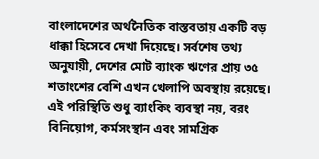বাংলাদেশের অর্থনৈতিক বাস্তবতায় একটি বড় ধাক্কা হিসেবে দেখা দিয়েছে। সর্বশেষ তথ্য অনুযায়ী, দেশের মোট ব্যাংক ঋণের প্রায় ৩৫ শতাংশের বেশি এখন খেলাপি অবস্থায় রয়েছে। এই পরিস্থিতি শুধু ব্যাংকিং ব্যবস্থা নয়, বরং বিনিয়োগ, কর্মসংস্থান এবং সামগ্রিক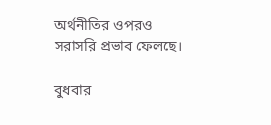অর্থনীতির ওপরও সরাসরি প্রভাব ফেলছে।

বুধবার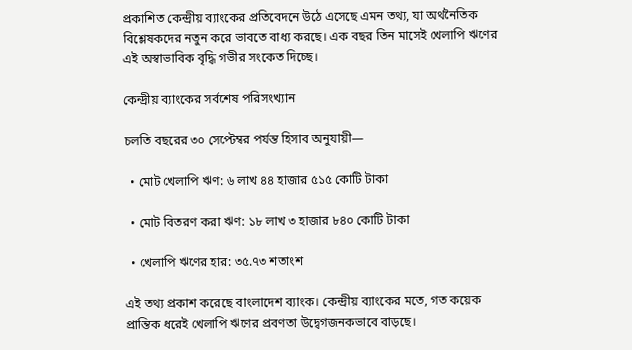প্রকাশিত কেন্দ্রীয় ব্যাংকের প্রতিবেদনে উঠে এসেছে এমন তথ্য, যা অর্থনৈতিক বিশ্লেষকদের নতুন করে ভাবতে বাধ্য করছে। এক বছর তিন মাসেই খেলাপি ঋণের এই অস্বাভাবিক বৃদ্ধি গভীর সংকেত দিচ্ছে।

কেন্দ্রীয় ব্যাংকের সর্বশেষ পরিসংখ্যান

চলতি বছরের ৩০ সেপ্টেম্বর পর্যন্ত হিসাব অনুযায়ী—

  • মোট খেলাপি ঋণ: ৬ লাখ ৪৪ হাজার ৫১৫ কোটি টাকা

  • মোট বিতরণ করা ঋণ: ১৮ লাখ ৩ হাজার ৮৪০ কোটি টাকা

  • খেলাপি ঋণের হার: ৩৫.৭৩ শতাংশ

এই তথ্য প্রকাশ করেছে বাংলাদেশ ব্যাংক। কেন্দ্রীয় ব্যাংকের মতে, গত কয়েক প্রান্তিক ধরেই খেলাপি ঋণের প্রবণতা উদ্বেগজনকভাবে বাড়ছে।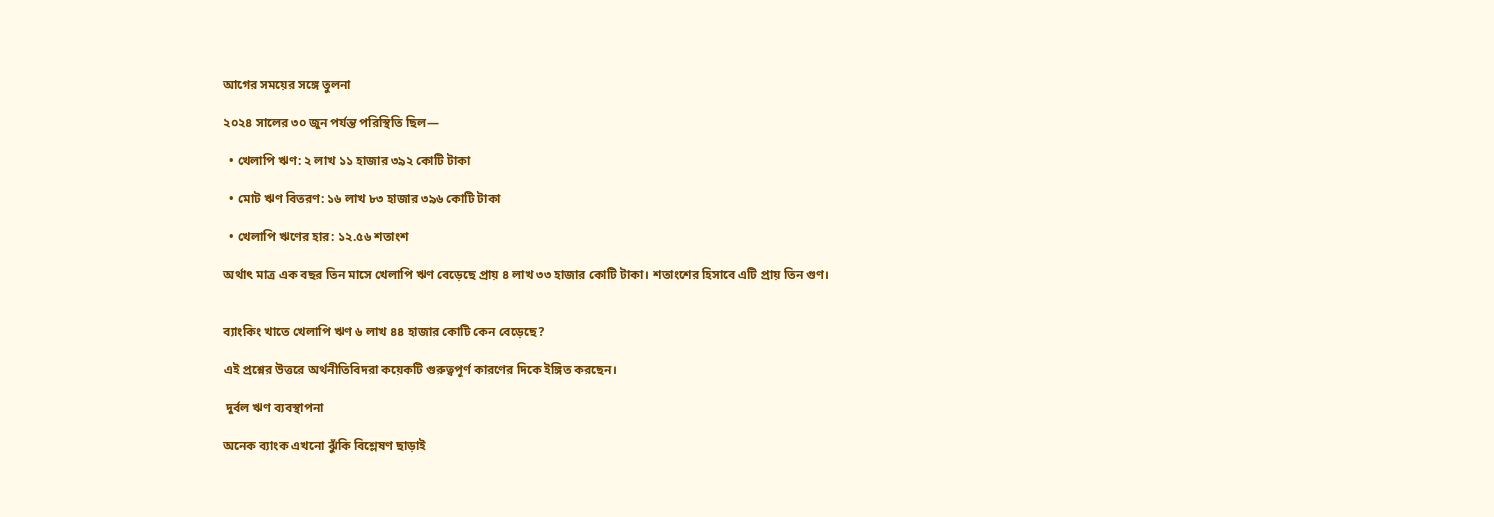আগের সময়ের সঙ্গে তুলনা

২০২৪ সালের ৩০ জুন পর্যন্ত পরিস্থিতি ছিল—

  • খেলাপি ঋণ: ২ লাখ ১১ হাজার ৩৯২ কোটি টাকা

  • মোট ঋণ বিতরণ: ১৬ লাখ ৮৩ হাজার ৩৯৬ কোটি টাকা

  • খেলাপি ঋণের হার: ১২.৫৬ শতাংশ

অর্থাৎ মাত্র এক বছর তিন মাসে খেলাপি ঋণ বেড়েছে প্রায় ৪ লাখ ৩৩ হাজার কোটি টাকা। শতাংশের হিসাবে এটি প্রায় তিন গুণ।


ব্যাংকিং খাতে খেলাপি ঋণ ৬ লাখ ৪৪ হাজার কোটি কেন বেড়েছে?

এই প্রশ্নের উত্তরে অর্থনীতিবিদরা কয়েকটি গুরুত্বপূর্ণ কারণের দিকে ইঙ্গিত করছেন।

 দুর্বল ঋণ ব্যবস্থাপনা

অনেক ব্যাংক এখনো ঝুঁকি বিশ্লেষণ ছাড়াই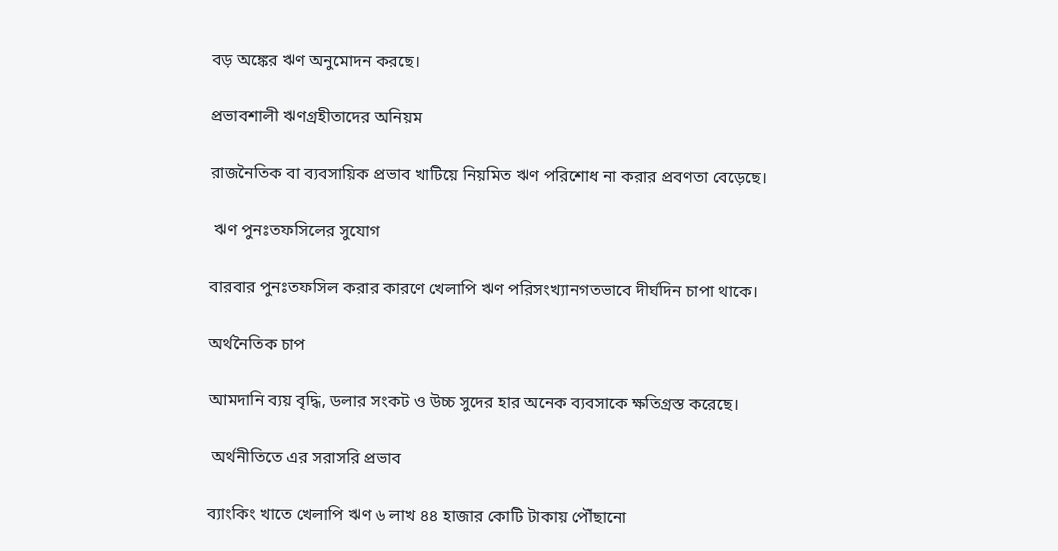বড় অঙ্কের ঋণ অনুমোদন করছে।

প্রভাবশালী ঋণগ্রহীতাদের অনিয়ম

রাজনৈতিক বা ব্যবসায়িক প্রভাব খাটিয়ে নিয়মিত ঋণ পরিশোধ না করার প্রবণতা বেড়েছে।

 ঋণ পুনঃতফসিলের সুযোগ

বারবার পুনঃতফসিল করার কারণে খেলাপি ঋণ পরিসংখ্যানগতভাবে দীর্ঘদিন চাপা থাকে।

অর্থনৈতিক চাপ

আমদানি ব্যয় বৃদ্ধি, ডলার সংকট ও উচ্চ সুদের হার অনেক ব্যবসাকে ক্ষতিগ্রস্ত করেছে।

 অর্থনীতিতে এর সরাসরি প্রভাব

ব্যাংকিং খাতে খেলাপি ঋণ ৬ লাখ ৪৪ হাজার কোটি টাকায় পৌঁছানো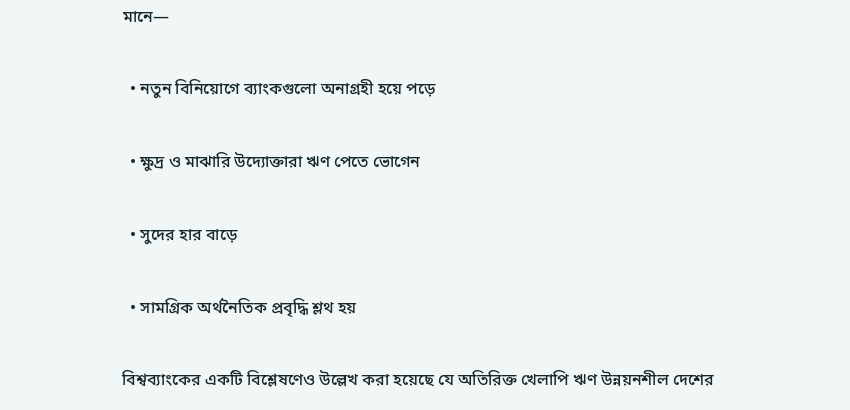মানে—

  • নতুন বিনিয়োগে ব্যাংকগুলো অনাগ্রহী হয়ে পড়ে

  • ক্ষুদ্র ও মাঝারি উদ্যোক্তারা ঋণ পেতে ভোগেন

  • সুদের হার বাড়ে

  • সামগ্রিক অর্থনৈতিক প্রবৃদ্ধি শ্লথ হয়

বিশ্বব্যাংকের একটি বিশ্লেষণেও উল্লেখ করা হয়েছে যে অতিরিক্ত খেলাপি ঋণ উন্নয়নশীল দেশের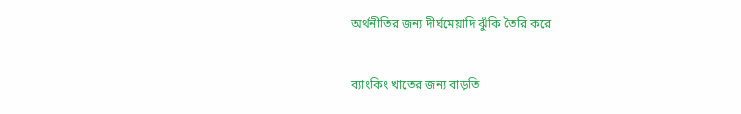অর্থনীতির জন্য দীর্ঘমেয়াদি ঝুঁকি তৈরি করে


ব্যাংকিং খাতের জন্য বাড়তি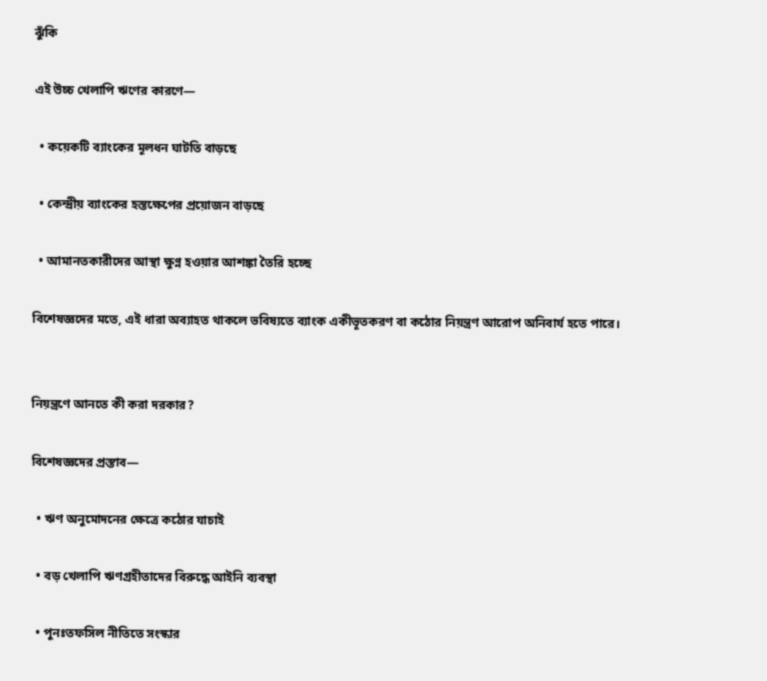ঝুঁকি

এই উচ্চ খেলাপি ঋণের কারণে—

  • কয়েকটি ব্যাংকের মূলধন ঘাটতি বাড়ছে

  • কেন্দ্রীয় ব্যাংকের হস্তক্ষেপের প্রয়োজন বাড়ছে

  • আমানতকারীদের আস্থা ক্ষুণ্ন হওয়ার আশঙ্কা তৈরি হচ্ছে

বিশেষজ্ঞদের মতে, এই ধারা অব্যাহত থাকলে ভবিষ্যতে ব্যাংক একীভূতকরণ বা কঠোর নিয়ন্ত্রণ আরোপ অনিবার্য হতে পারে।


নিয়ন্ত্রণে আনতে কী করা দরকার?

বিশেষজ্ঞদের প্রস্তাব—

  • ঋণ অনুমোদনের ক্ষেত্রে কঠোর যাচাই

  • বড় খেলাপি ঋণগ্রহীতাদের বিরুদ্ধে আইনি ব্যবস্থা

  • পুনঃতফসিল নীতিতে সংস্কার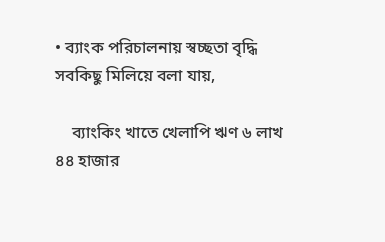• ব্যাংক পরিচালনায় স্বচ্ছতা বৃদ্ধি সবকিছু মিলিয়ে বলা যায়,

    ব্যাংকিং খাতে খেলাপি ঋণ ৬ লাখ ৪৪ হাজার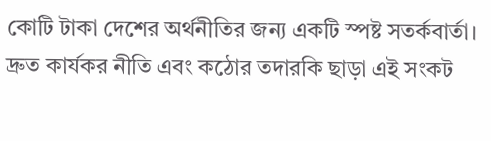কোটি টাকা দেশের অর্থনীতির জন্য একটি স্পষ্ট সতর্কবার্তা। দ্রুত কার্যকর নীতি এবং কঠোর তদারকি ছাড়া এই সংকট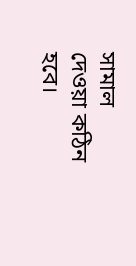সামাল দেওয়া কঠিন হবে।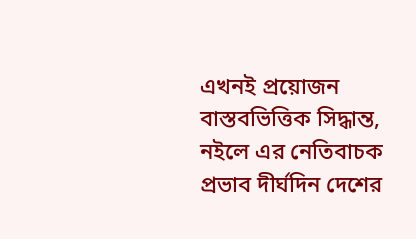এখনই প্রয়োজন বাস্তবভিত্তিক সিদ্ধান্ত, নইলে এর নেতিবাচক প্রভাব দীর্ঘদিন দেশের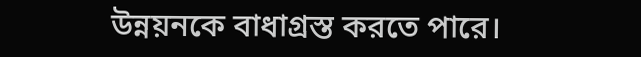উন্নয়নকে বাধাগ্রস্ত করতে পারে।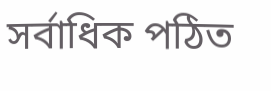সর্বাধিক পঠিত